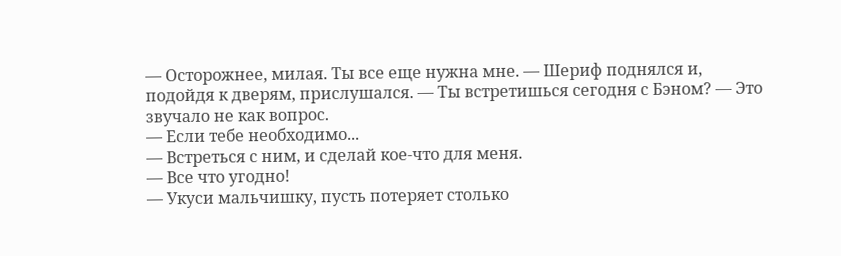— Осторожнее, милая. Ты все еще нужна мне. — Шериф поднялся и, подойдя к дверям, прислушался. — Ты встретишься сегодня с Бэном? — Это звучало не как вопрос.
— Если тебе необходимо...
— Встреться с ним, и сделай кое-что для меня.
— Все что угодно!
— Укуси мальчишку, пусть потеряет столько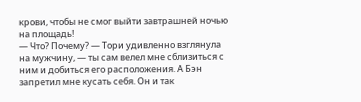крови, чтобы не смог выйти завтрашней ночью на площадь!
— Что? Почему? — Тори удивленно взглянула на мужчину, — ты сам велел мне сблизиться с ним и добиться его расположения. А Бэн запретил мне кусать себя. Он и так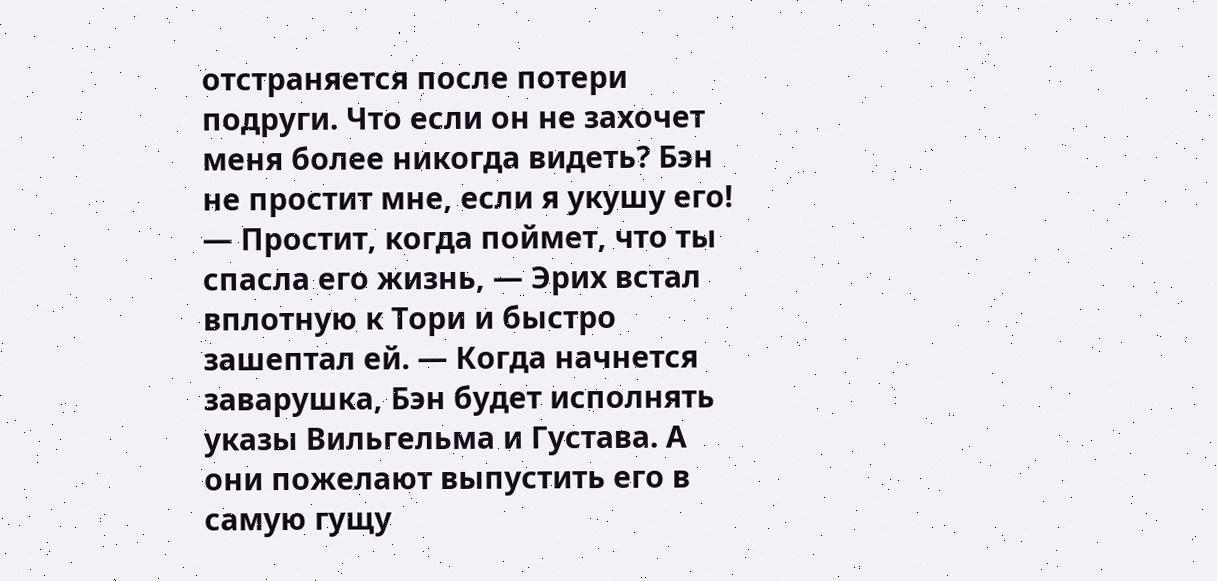отстраняется после потери подруги. Что если он не захочет меня более никогда видеть? Бэн не простит мне, если я укушу его!
— Простит, когда поймет, что ты спасла его жизнь, — Эрих встал вплотную к Тори и быстро зашептал ей. — Когда начнется заварушка, Бэн будет исполнять указы Вильгельма и Густава. А они пожелают выпустить его в самую гущу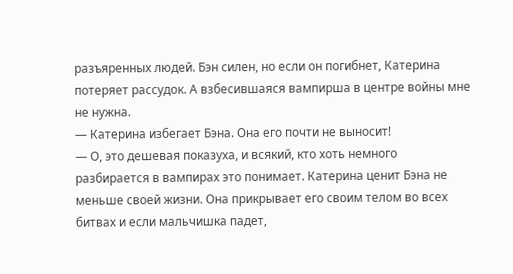разъяренных людей. Бэн силен, но если он погибнет, Катерина потеряет рассудок. А взбесившаяся вампирша в центре войны мне не нужна.
— Катерина избегает Бэна. Она его почти не выносит!
— О, это дешевая показуха, и всякий, кто хоть немного разбирается в вампирах это понимает. Катерина ценит Бэна не меньше своей жизни. Она прикрывает его своим телом во всех битвах и если мальчишка падет,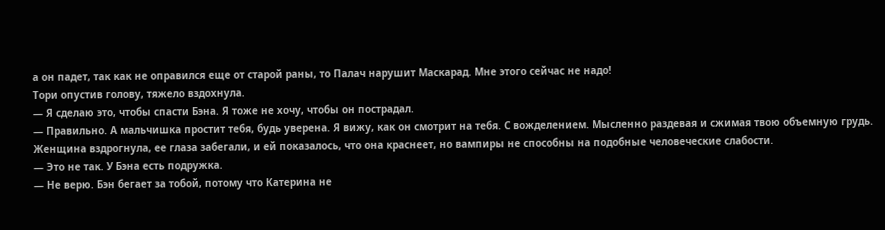а он падет, так как не оправился еще от старой раны, то Палач нарушит Маскарад. Мне этого сейчас не надо!
Тори опустив голову, тяжело вздохнула.
— Я сделаю это, чтобы спасти Бэна. Я тоже не хочу, чтобы он пострадал.
— Правильно. А мальчишка простит тебя, будь уверена. Я вижу, как он смотрит на тебя. С вожделением. Мысленно раздевая и сжимая твою объемную грудь.
Женщина вздрогнула, ее глаза забегали, и ей показалось, что она краснеет, но вампиры не способны на подобные человеческие слабости.
— Это не так. У Бэна есть подружка.
— Не верю. Бэн бегает за тобой, потому что Катерина не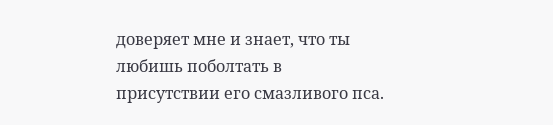доверяет мне и знает, что ты любишь поболтать в присутствии его смазливого пса.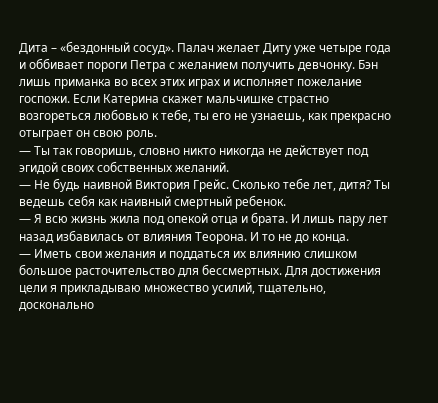Дита – «бездонный сосуд». Палач желает Диту уже четыре года и оббивает пороги Петра с желанием получить девчонку. Бэн лишь приманка во всех этих играх и исполняет пожелание госпожи. Если Катерина скажет мальчишке страстно возгореться любовью к тебе, ты его не узнаешь, как прекрасно отыграет он свою роль.
— Ты так говоришь, словно никто никогда не действует под эгидой своих собственных желаний.
— Не будь наивной Виктория Грейс. Сколько тебе лет, дитя? Ты ведешь себя как наивный смертный ребенок.
— Я всю жизнь жила под опекой отца и брата. И лишь пару лет назад избавилась от влияния Теорона. И то не до конца.
— Иметь свои желания и поддаться их влиянию слишком большое расточительство для бессмертных. Для достижения цели я прикладываю множество усилий, тщательно, досконально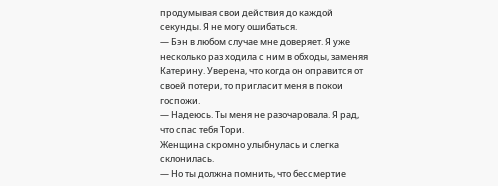продумывая свои действия до каждой секунды. Я не могу ошибаться.
— Бэн в любом случае мне доверяет. Я уже несколько раз ходила с ним в обходы, заменяя Катерину. Уверена, что когда он оправится от своей потери, то пригласит меня в покои госпожи.
— Надеюсь. Ты меня не разочаровала. Я рад, что спас тебя Тори.
Женщина скромно улыбнулась и слегка склонилась.
— Но ты должна помнить, что бессмертие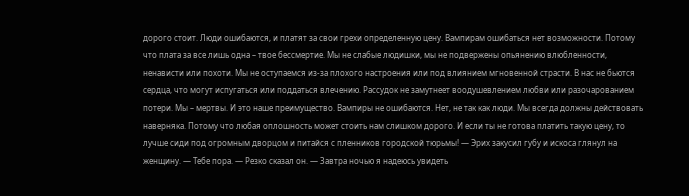дорого стоит. Люди ошибаются, и платят за свои грехи определенную цену. Вампирам ошибаться нет возможности. Потому что плата за все лишь одна – твое бессмертие. Мы не слабые людишки, мы не подвержены опьянению влюбленности, ненависти или похоти. Мы не оступаемся из-за плохого настроения или под влиянием мгновенной страсти. В нас не бьются сердца, что могут испугаться или поддаться влечению. Рассудок не замутнеет воодушевлением любви или разочарованием потери. Мы – мертвы. И это наше преимущество. Вампиры не ошибаются. Нет, не так как люди. Мы всегда должны действовать наверняка. Потому что любая оплошность может стоить нам слишком дорого. И если ты не готова платить такую цену, то лучше сиди под огромным дворцом и питайся с пленников городской тюрьмы! — Эрих закусил губу и искоса глянул на женщину. — Тебе пора. — Резко сказал он. — Завтра ночью я надеюсь увидеть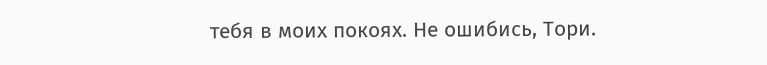тебя в моих покоях. Не ошибись, Тори.